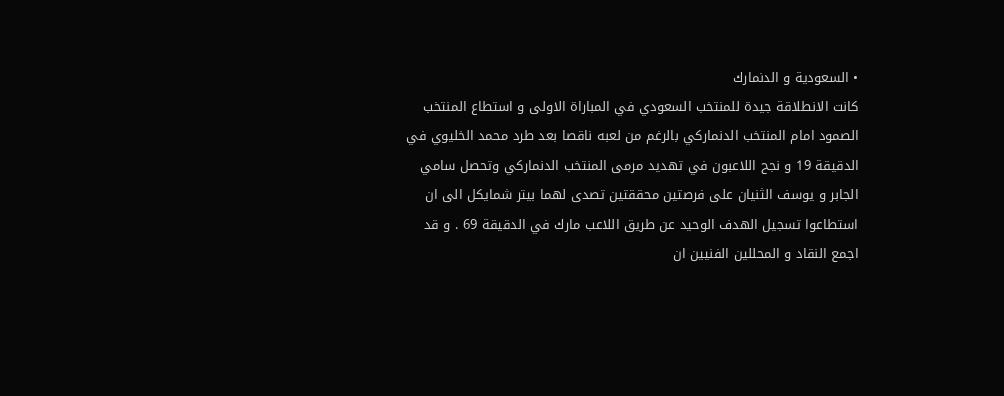• السعودية و الدنمارك
كانت الانطلاقة جيدة للمنتخب السعودي في المباراة الاولى و استطاع المنتخب الصمود امام المنتخب الدنماركي بالرغم من لعبه ناقصا بعد طرد محمد الخليوي في الدقيقة 19 و نجح اللاعبون في تهديد مرمى المنتخب الدنماركي وتحصل سامي الجابر و يوسف الثنيان على فرصتين محققتين تصدى لهما بيتر شمايكل الى ان استطاعوا تسجيل الهدف الوحيد عن طريق اللاعب مارك في الدقيقة 69 . و قد اجمع النقاد و المحللين الفنيين ان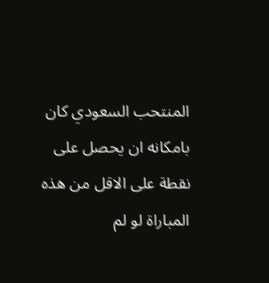المنتحب السعودي كان بامكانه ان يحصل على نقطة على الاقل من هذه المباراة لو لم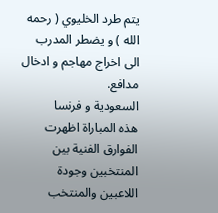يتم طرد الخليوي ( رحمه الله ) و يضطر المدرب الى اخراج مهاجم و ادخال مدافع.
السعودية و فرنسا
هذه المباراة اظهرت الفوارق الفنية بين المنتخبين وجودة اللاعبين والمنتخب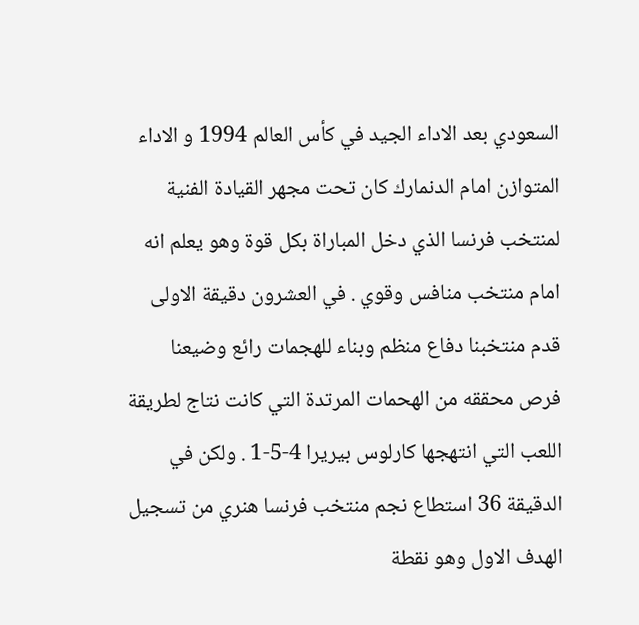السعودي بعد الاداء الجيد في كأس العالم 1994 و الاداء المتوازن امام الدنمارك كان تحت مجهر القيادة الفنية لمنتخب فرنسا الذي دخل المباراة بكل قوة وهو يعلم انه امام منتخب منافس وقوي . في العشرون دقيقة الاولى قدم منتخبنا دفاع منظم وبناء للهجمات رائع وضيعنا فرص محققه من الهحمات المرتدة التي كانت نتاج لطريقة اللعب التي انتهجها كارلوس بيريرا 4-5-1 . ولكن في الدقيقة 36 استطاع نجم منتخب فرنسا هنري من تسجيل الهدف الاول وهو نقطة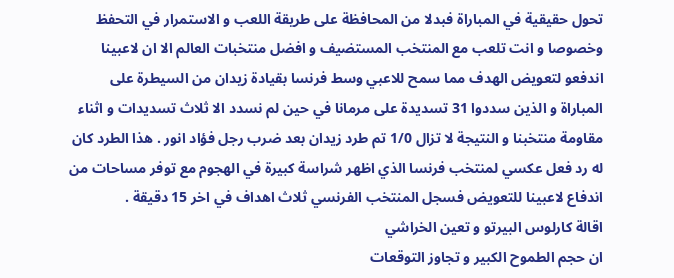تحول حقيقية في المباراة فبدلا من المحافظة على طريقة اللعب و الاستمرار في التحفظ وخصوصا و انت تلعب مع المنتخب المستضيف و افضل منتخبات العالم الا ان لاعبينا اندفعو لتعويض الهدف مما سمح للاعبي وسط فرنسا بقيادة زيدان من السيطرة على المباراة و الذين سددوا 31 تسديدة على مرمانا في حين لم نسدد الا ثلاث تسديدات و اثناء مقاومة منتخبنا و النتيجة لا تزال 1/0 تم طرد زيدان بعد ضرب رجل فؤاد انور . هذا الطرد كان له رد فعل عكسي لمنتخب فرنسا الذي اظهر شراسة كبيرة في الهجوم مع توفر مساحات من اندفاع لاعبينا للتعويض فسجل المنتخب الفرنسي ثلاث اهداف في اخر 15 دقيقة .
اقالة كارلوس البيرتو و تعين الخراشي
ان حجم الطموح الكبير و تجاوز التوقعات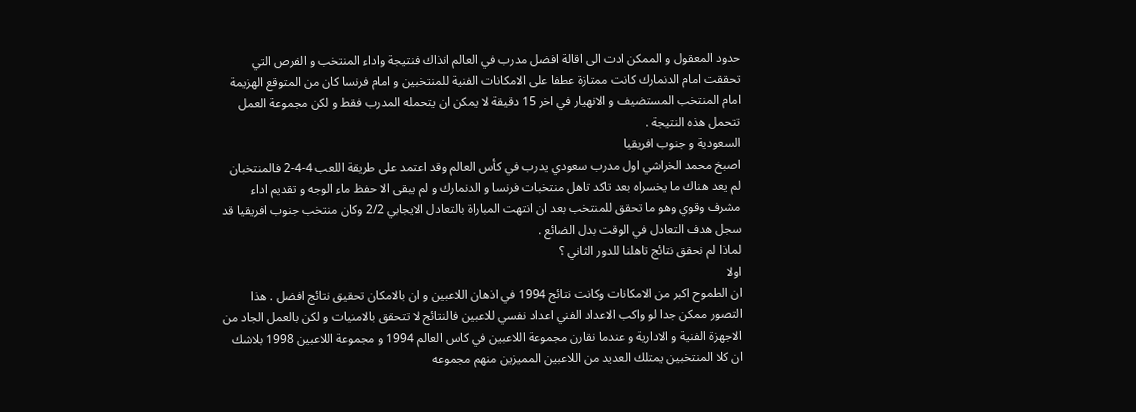حدود المعقول و الممكن ادت الى اقالة افضل مدرب في العالم انذاك فنتيجة واداء المنتخب و الفرص التي تحققت امام الدنمارك كانت ممتازة عطفا على الامكانات الفنية للمنتخبين و امام فرنسا كان من المتوقع الهزيمة امام المنتخب المستضيف و الانهيار في اخر 15 دقيقة لا يمكن ان يتحمله المدرب فقط و لكن مجموعة العمل تتحمل هذه النتيجة .
السعودية و جنوب افريقيا
اصبخ محمد الخراشي اول مدرب سعودي يدرب في كأس العالم وقد اعتمد على طريقة اللعب 4-4-2 فالمنتخبان لم يعد هناك ما يخسراه بعد تاكد تاهل منتخبات فرنسا و الدنمارك و لم يبقى الا حفظ ماء الوجه و تقديم اداء مشرف وقوي وهو ما تحقق للمنتخب بعد ان انتهت المباراة بالتعادل الايجابي 2/2 وكان منتخب جنوب افريقيا قد سجل هدف التعادل في الوقت بدل الضائع .
لماذا لم نحقق نتائج تاهلنا للدور الثاني ؟
اولا
ان الطموح اكبر من الامكانات وكانت نتائج 1994 في اذهان اللاعبين و ان بالامكان تحقيق نتائج افضل . هذا التصور ممكن جدا لو واكب الاعداد الفني اعداد نفسي للاعبين فالنتائج لا تتحقق بالامنيات و لكن بالعمل الجاد من الاجهزة الفنية و الادارية و عندما نقارن مجموعة اللاعبين في كاس العالم 1994 و مجموعة اللاعبين 1998 بلاشك ان كلا المنتخبين يمتلك العديد من اللاعبين المميزين منهم مجموعه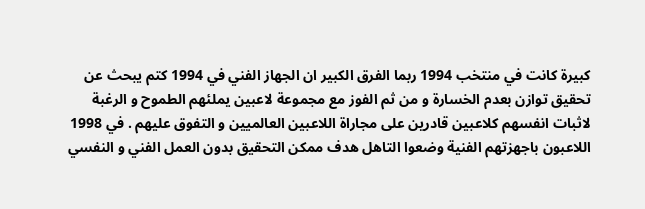كبيرة كانت في منتخب 1994 ربما الفرق الكبير ان الجهاز الفني في 1994 كتم يبحث عن تحقيق توازن بعدم الخسارة و من ثم الفوز مع مجموعة لاعبين يملئهم الطموح و الرغبة لاثبات انفسهم كلاعبين قادرين على مجاراة اللاعبين العالميين و التفوق عليهم . في 1998 اللاعبون باجهزتهم الفنية وضعوا التاهل هدف ممكن التحقيق بدون العمل الفني و النفسي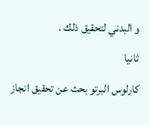و البدني لتحقيق ذلك .
ثانيا
كارلوس البرتو بحث عن تحقيق انجاز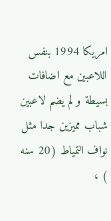امريكا 1994 بنفس اللاعبين مع اضافات بسيطة و لم يضم لاعبين شباب مميزين جدا مثل نواف التمياط (20 سنه ) ،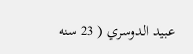عبيد الدوسري ( 23 سنه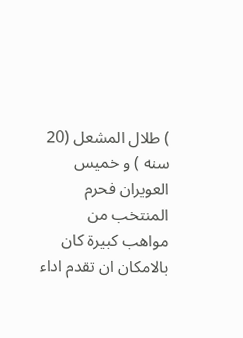) طلال المشعل (20 سنه ) و خميس العويران فحرم المنتخب من مواهب كبيرة كان بالامكان ان تقدم اداء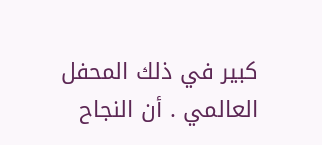كبير في ذلك المحفل العالمي . أن النجاح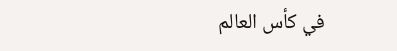في كأس العالم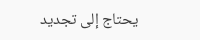يحتاج إلى تجديد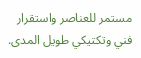مستمر للعناصر واستقرار فني وتكتيكي طويل المدى.